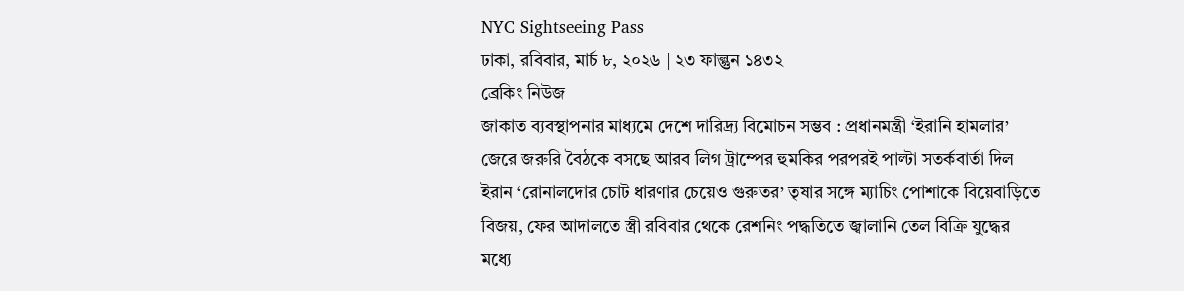NYC Sightseeing Pass
ঢাকা, রবিবার, মার্চ ৮, ২০২৬ | ২৩ ফাল্গুন ১৪৩২
ব্রেকিং নিউজ
জাকাত ব্যবস্থাপনার মাধ্যমে দেশে দারিদ্র্য বিমোচন সম্ভব : প্রধানমন্ত্রী ‘ইরানি হামলার’ জেরে জরুরি বৈঠকে বসছে আরব লিগ ট্রাম্পের হুমকির পরপরই পাল্টা সতর্কবার্তা দিল ইরান ‘রোনালদোর চোট ধারণার চেয়েও গুরুতর’ তৃষার সঙ্গে ম্যাচিং পোশাকে বিয়েবাড়িতে বিজয়, ফের আদালতে স্ত্রী রবিবার থেকে রেশনিং পদ্ধতিতে জ্বালানি তেল বিক্রি যুদ্ধের মধ্যে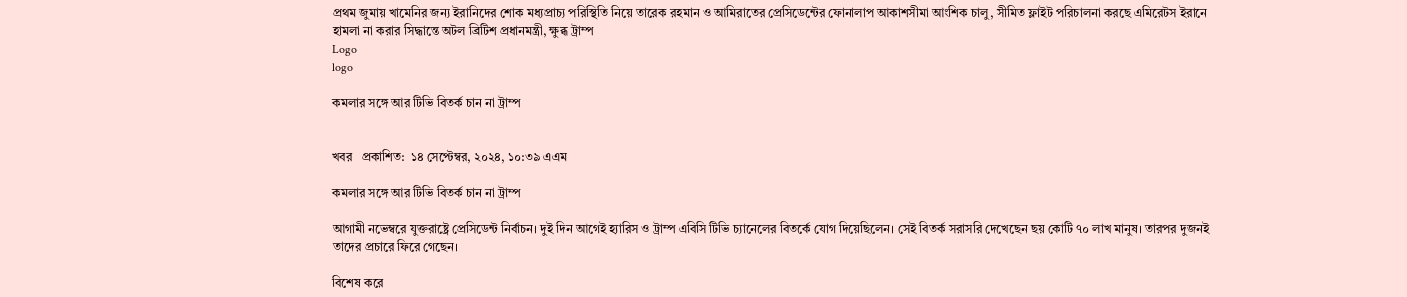প্রথম জুমায় খামেনির জন্য ইরানিদের শোক মধ্যপ্রাচ্য পরিস্থিতি নিয়ে তারেক রহমান ও আমিরাতের প্রেসিডেন্টের ফোনালাপ আকাশসীমা আংশিক চালু, সীমিত ফ্লাইট পরিচালনা করছে এমিরেটস ইরানে হামলা না করার সিদ্ধান্তে অটল ব্রিটিশ প্রধানমন্ত্রী, ক্ষুব্ধ ট্রাম্প
Logo
logo

কমলার সঙ্গে আর টিভি বিতর্ক চান না ট্রাম্প


খবর   প্রকাশিত:  ১৪ সেপ্টেম্বর, ২০২৪, ১০:৩৯ এএম

কমলার সঙ্গে আর টিভি বিতর্ক চান না ট্রাম্প

আগামী নভেম্বরে যুক্তরাষ্ট্রে প্রেসিডেন্ট নির্বাচন। দুই দিন আগেই হ্যারিস ও ট্রাম্প এবিসি টিভি চ্যানেলের বিতর্কে যোগ দিয়েছিলেন। সেই বিতর্ক সরাসরি দেখেছেন ছয় কোটি ৭০ লাখ মানুষ। তারপর দুজনই তাদের প্রচারে ফিরে গেছেন।

বিশেষ করে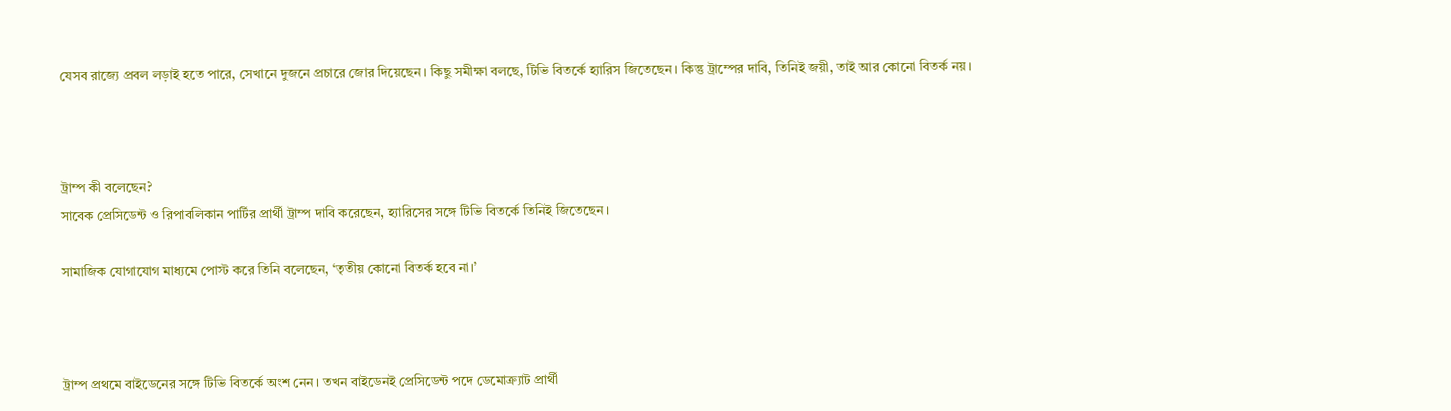যেসব রাজ্যে প্রবল লড়াই হতে পারে, সেখানে দুজনে প্রচারে জোর দিয়েছেন। কিছু সমীক্ষা বলছে, টিভি বিতর্কে হ্যারিস জিতেছেন। কিন্তু ট্রাম্পের দাবি, তিনিই জয়ী, তাই আর কোনো বিতর্ক নয়।



ট্রাম্প কী বলেছেন?
সাবেক প্রেসিডেন্ট ও রিপাবলিকান পার্টির প্রার্থী ট্রাম্প দাবি করেছেন, হ্যারিসের সঙ্গে টিভি বিতর্কে তিনিই জিতেছেন।

সামাজিক যোগাযোগ মাধ্যমে পোস্ট করে তিনি বলেছেন, ‘তৃতীয় কোনো বিতর্ক হবে না।’



ট্রাম্প প্রথমে বাইডেনের সঙ্গে টিভি বিতর্কে অংশ নেন। তখন বাইডেনই প্রেসিডেন্ট পদে ডেমোক্র্যাট প্রার্থী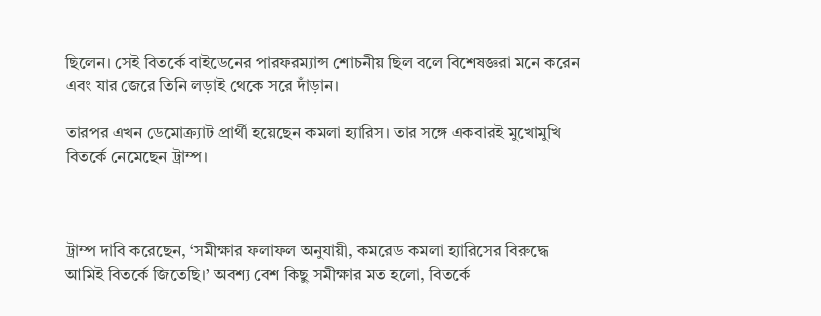ছিলেন। সেই বিতর্কে বাইডেনের পারফরম্যান্স শোচনীয় ছিল বলে বিশেষজ্ঞরা মনে করেন এবং যার জেরে তিনি লড়াই থেকে সরে দাঁড়ান।

তারপর এখন ডেমোক্র্যাট প্রার্থী হয়েছেন কমলা হ্যারিস। তার সঙ্গে একবারই মুখোমুখি বিতর্কে নেমেছেন ট্রাম্প।



ট্রাম্প দাবি করেছেন, ‘সমীক্ষার ফলাফল অনুযায়ী, কমরেড কমলা হ্যারিসের বিরুদ্ধে আমিই বিতর্কে জিতেছি।’ অবশ্য বেশ কিছু সমীক্ষার মত হলো, বিতর্কে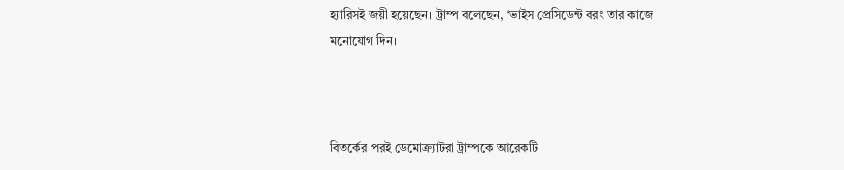হ্যারিসই জয়ী হয়েছেন। ট্রাম্প বলেছেন, ‘ভাইস প্রেসিডেন্ট বরং তার কাজে মনোযোগ দিন।



বিতর্কের পরই ডেমোক্র্যাটরা ট্রাম্পকে আরেকটি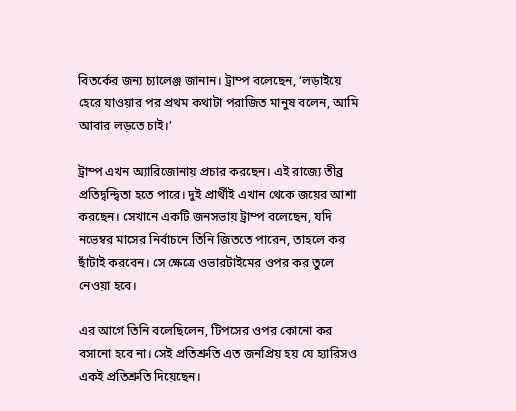বিতর্কের জন্য চ্যালেঞ্জ জানান। ট্রাম্প বলেছেন, ‘লড়াইয়ে হেরে যাওয়ার পর প্রথম কথাটা পরাজিত মানুষ বলেন, আমি আবার লড়তে চাই।’

ট্রাম্প এখন অ্যারিজোনায় প্রচার করছেন। এই রাজ্যে তীব্র প্রতিদ্বন্দ্বিতা হতে পারে। দুই প্রার্থীই এখান থেকে জয়ের আশা করছেন। সেখানে একটি জনসভায় ট্রাম্প বলেছেন, যদি নভেম্বর মাসের নির্বাচনে তিনি জিততে পারেন, তাহলে কর ছাঁটাই করবেন। সে ক্ষেত্রে ওভারটাইমের ওপর কর তুলে নেওয়া হবে।

এর আগে তিনি বলেছিলেন, টিপসের ওপর কোনো কর বসানো হবে না। সেই প্রতিশ্রুতি এত জনপ্রিয় হয় যে হ্যারিসও একই প্রতিশ্রুতি দিয়েছেন।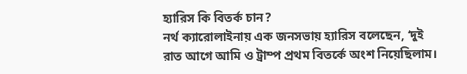হ্যারিস কি বিতর্ক চান?
নর্থ ক্যারোলাইনায় এক জনসভায় হ্যারিস বলেছেন, ‘দুই রাত আগে আমি ও ট্রাম্প প্রথম বিতর্কে অংশ নিয়েছিলাম।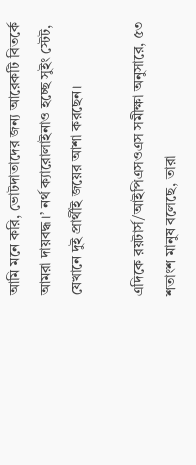আমি মনে করি, ভোটদাতাদের জন্য আরেকটি বিতর্কে আমরা দায়বদ্ধ।’ নর্থ ক্যারোলাইনাও হচ্ছে সুইং স্টেট, যেখানে দুই প্রার্থীই জয়ের আশা করছেন।

এদিকে রয়টার্স/আইপিএসওএস সমীক্ষা অনুসারে, ৫৩ শতাংশ মানুষ বলেছে, তারা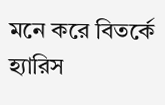মনে করে বিতর্কে হ্যারিস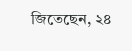জিতেছেন, ২৪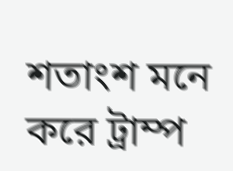শতাংশ মনে করে ট্রাম্প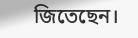জিতেছেন।